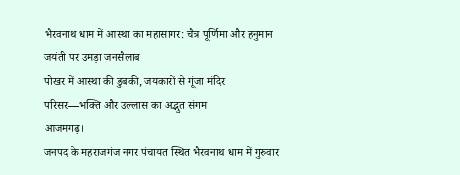भैरवनाथ धाम में आस्था का महासागर: चैत्र पूर्णिमा और हनुमान जयंती पर उमड़ा जनसैलाब
पोखर में आस्था की डुबकी, जयकारों से गूंजा मंदिर परिसर—भक्ति और उल्लास का अद्भुत संगम
आजमगढ़।
जनपद के महराजगंज नगर पंचायत स्थित भैरवनाथ धाम में गुरुवार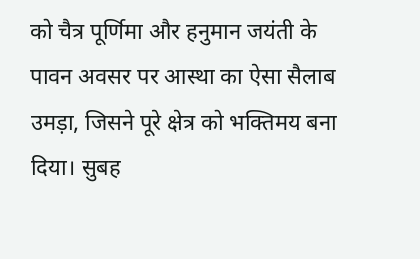को चैत्र पूर्णिमा और हनुमान जयंती के पावन अवसर पर आस्था का ऐसा सैलाब उमड़ा, जिसने पूरे क्षेत्र को भक्तिमय बना दिया। सुबह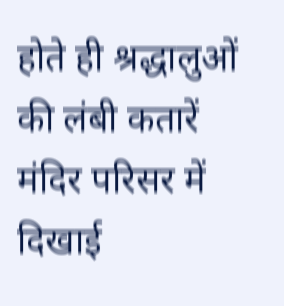होते ही श्रद्धालुओं की लंबी कतारें मंदिर परिसर में दिखाई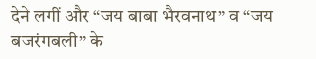देने लगीं और “जय बाबा भैरवनाथ” व “जय बजरंगबली” के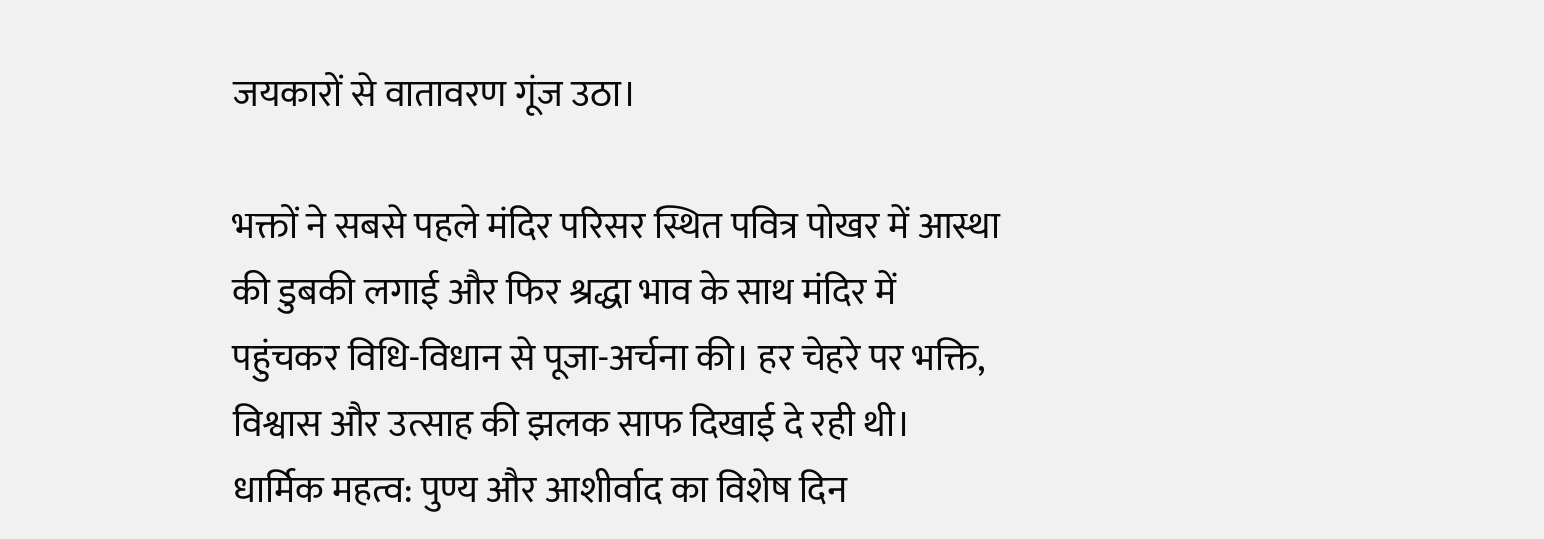जयकारों से वातावरण गूंज उठा।

भक्तों ने सबसे पहले मंदिर परिसर स्थित पवित्र पोखर में आस्था की डुबकी लगाई और फिर श्रद्धा भाव के साथ मंदिर में पहुंचकर विधि-विधान से पूजा-अर्चना की। हर चेहरे पर भक्ति, विश्वास और उत्साह की झलक साफ दिखाई दे रही थी।
धार्मिक महत्व: पुण्य और आशीर्वाद का विशेष दिन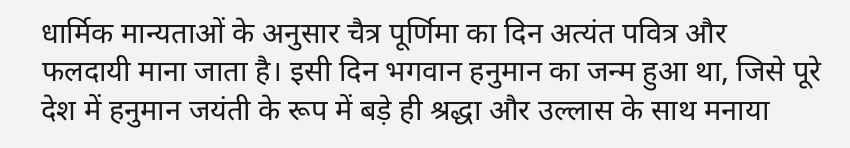धार्मिक मान्यताओं के अनुसार चैत्र पूर्णिमा का दिन अत्यंत पवित्र और फलदायी माना जाता है। इसी दिन भगवान हनुमान का जन्म हुआ था, जिसे पूरे देश में हनुमान जयंती के रूप में बड़े ही श्रद्धा और उल्लास के साथ मनाया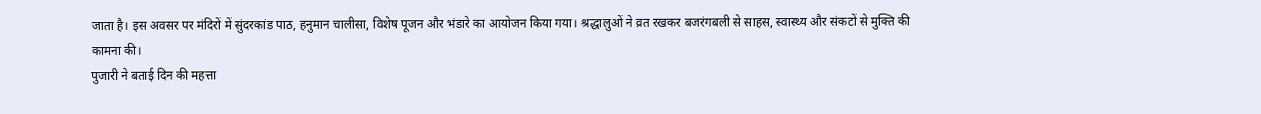जाता है। इस अवसर पर मंदिरों में सुंदरकांड पाठ, हनुमान चालीसा, विशेष पूजन और भंडारे का आयोजन किया गया। श्रद्धालुओं ने व्रत रखकर बजरंगबली से साहस, स्वास्थ्य और संकटों से मुक्ति की कामना की।
पुजारी ने बताई दिन की महत्ता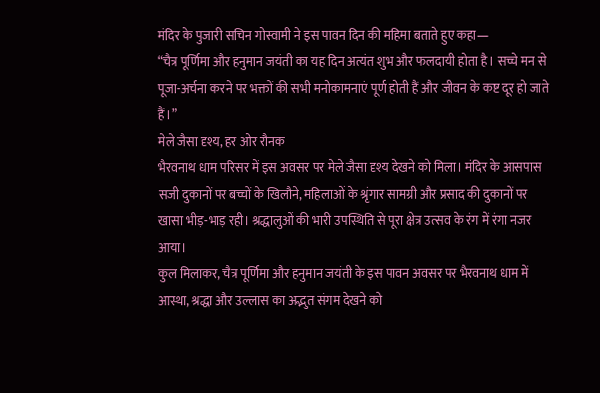मंदिर के पुजारी सचिन गोस्वामी ने इस पावन दिन की महिमा बताते हुए कहा—
“चैत्र पूर्णिमा और हनुमान जयंती का यह दिन अत्यंत शुभ और फलदायी होता है। सच्चे मन से पूजा-अर्चना करने पर भक्तों की सभी मनोकामनाएं पूर्ण होती हैं और जीवन के कष्ट दूर हो जाते हैं।”
मेले जैसा दृश्य, हर ओर रौनक
भैरवनाथ धाम परिसर में इस अवसर पर मेले जैसा दृश्य देखने को मिला। मंदिर के आसपास सजी दुकानों पर बच्चों के खिलौने, महिलाओं के श्रृंगार सामग्री और प्रसाद की दुकानों पर खासा भीड़-भाड़ रही। श्रद्धालुओं की भारी उपस्थिति से पूरा क्षेत्र उत्सव के रंग में रंगा नजर आया।
कुल मिलाकर, चैत्र पूर्णिमा और हनुमान जयंती के इस पावन अवसर पर भैरवनाथ धाम में आस्था, श्रद्धा और उल्लास का अद्भुत संगम देखने को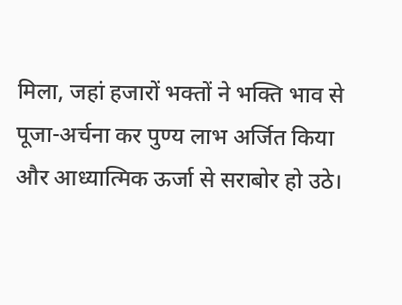मिला, जहां हजारों भक्तों ने भक्ति भाव से पूजा-अर्चना कर पुण्य लाभ अर्जित किया और आध्यात्मिक ऊर्जा से सराबोर हो उठे।